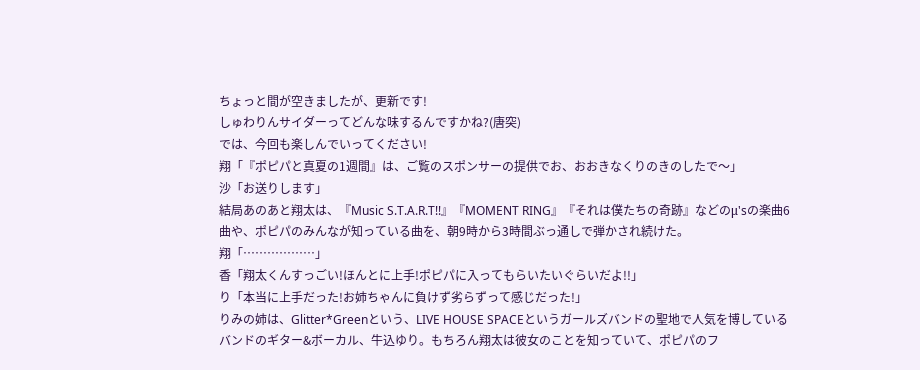ちょっと間が空きましたが、更新です!
しゅわりんサイダーってどんな味するんですかね?(唐突)
では、今回も楽しんでいってください!
翔「『ポピパと真夏の1週間』は、ご覧のスポンサーの提供でお、おおきなくりのきのしたで〜」
沙「お送りします」
結局あのあと翔太は、『Music S.T.A.R.T!!』『MOMENT RING』『それは僕たちの奇跡』などのμ'sの楽曲6曲や、ポピパのみんなが知っている曲を、朝9時から3時間ぶっ通しで弾かされ続けた。
翔「………………」
香「翔太くんすっごい!ほんとに上手!ポピパに入ってもらいたいぐらいだよ!!」
り「本当に上手だった!お姉ちゃんに負けず劣らずって感じだった!」
りみの姉は、Glitter*Greenという、LIVE HOUSE SPACEというガールズバンドの聖地で人気を博しているバンドのギター&ボーカル、牛込ゆり。もちろん翔太は彼女のことを知っていて、ポピパのフ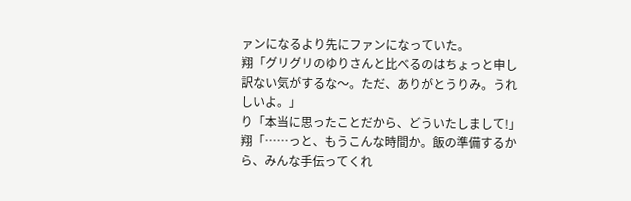ァンになるより先にファンになっていた。
翔「グリグリのゆりさんと比べるのはちょっと申し訳ない気がするな〜。ただ、ありがとうりみ。うれしいよ。」
り「本当に思ったことだから、どういたしまして!」
翔「……っと、もうこんな時間か。飯の準備するから、みんな手伝ってくれ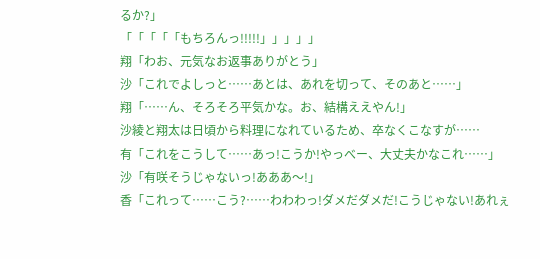るか?」
「「「「「もちろんっ!!!!!」」」」」
翔「わお、元気なお返事ありがとう」
沙「これでよしっと……あとは、あれを切って、そのあと……」
翔「……ん、そろそろ平気かな。お、結構ええやん!」
沙綾と翔太は日頃から料理になれているため、卒なくこなすが……
有「これをこうして……あっ!こうか!やっべー、大丈夫かなこれ……」
沙「有咲そうじゃないっ!あああ〜!」
香「これって……こう?……わわわっ!ダメだダメだ!こうじゃない!あれぇ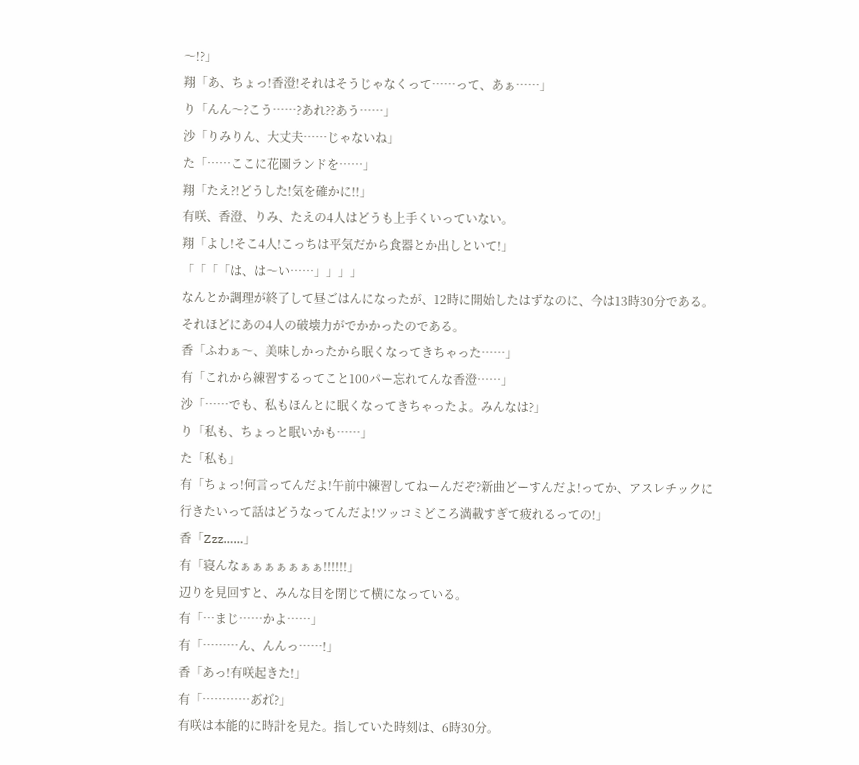〜!?」
翔「あ、ちょっ!香澄!それはそうじゃなくって……って、あぁ……」
り「んん〜?こう……?あれ??あう……」
沙「りみりん、大丈夫……じゃないね」
た「……ここに花園ランドを……」
翔「たえ?!どうした!気を確かに!!」
有咲、香澄、りみ、たえの4人はどうも上手くいっていない。
翔「よし!そこ4人!こっちは平気だから食器とか出しといて!」
「「「「は、は〜い……」」」」
なんとか調理が終了して昼ごはんになったが、12時に開始したはずなのに、今は13時30分である。それほどにあの4人の破壊力がでかかったのである。
香「ふわぁ〜、美味しかったから眠くなってきちゃった……」
有「これから練習するってこと100パー忘れてんな香澄……」
沙「……でも、私もほんとに眠くなってきちゃったよ。みんなは?」
り「私も、ちょっと眠いかも……」
た「私も」
有「ちょっ!何言ってんだよ!午前中練習してねーんだぞ?新曲どーすんだよ!ってか、アスレチックに行きたいって話はどうなってんだよ!ツッコミどころ満載すぎて疲れるっての!」
香「Zzz……」
有「寝んなぁぁぁぁぁぁぁ!!!!!!」
辺りを見回すと、みんな目を閉じて横になっている。
有「…まじ……かよ……」
有「………ん、んんっ……!」
香「あっ!有咲起きた!」
有「…………あ゙れ゙?」
有咲は本能的に時計を見た。指していた時刻は、6時30分。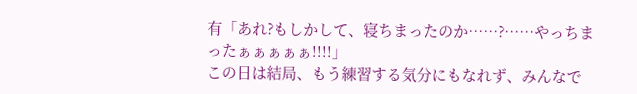有「あれ?もしかして、寝ちまったのか……?……やっちまったぁぁぁぁぁ!!!!」
この日は結局、もう練習する気分にもなれず、みんなで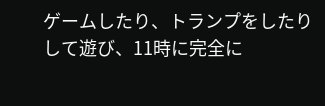ゲームしたり、トランプをしたりして遊び、11時に完全に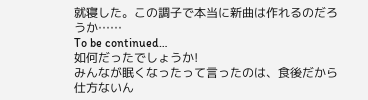就寝した。この調子で本当に新曲は作れるのだろうか……
To be continued…
如何だったでしょうか!
みんなが眠くなったって言ったのは、食後だから仕方ないん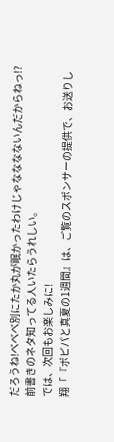だろうね!べべべ別にたか丸が眠かったわけじゃなななないんだからねっ!?
前書きのネタ知ってる人いたらうれしい。
では、次回もお楽しみに!
翔「『ポピパと真夏の1週間』は、ご覧のスポンサーの提供で、お送りし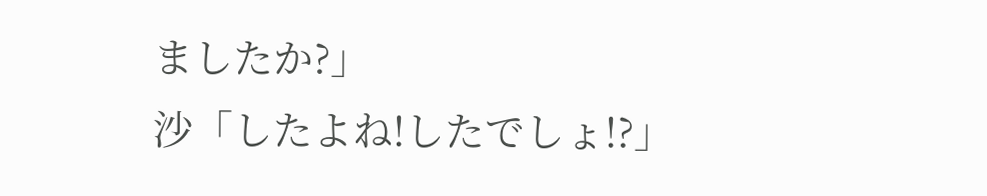ましたか?」
沙「したよね!したでしょ!?」